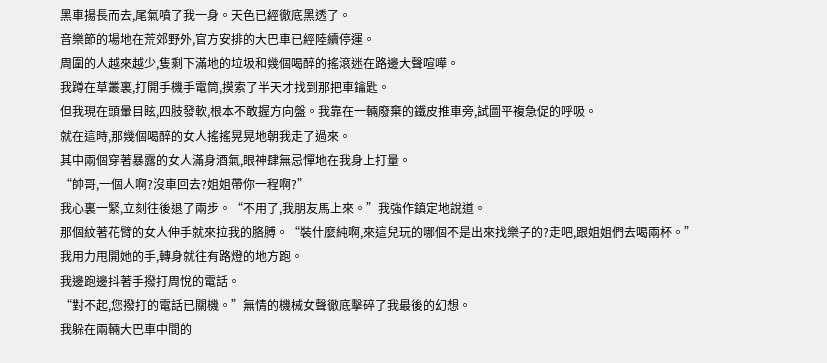黑車揚長而去,尾氣噴了我一身。天色已經徹底黑透了。
音樂節的場地在荒郊野外,官方安排的大巴車已經陸續停運。
周圍的人越來越少,隻剩下滿地的垃圾和幾個喝醉的搖滾迷在路邊大聲喧嘩。
我蹲在草叢裏,打開手機手電筒,摸索了半天才找到那把車鑰匙。
但我現在頭暈目眩,四肢發軟,根本不敢握方向盤。我靠在一輛廢棄的鐵皮推車旁,試圖平複急促的呼吸。
就在這時,那幾個喝醉的女人搖搖晃晃地朝我走了過來。
其中兩個穿著暴露的女人滿身酒氣,眼神肆無忌憚地在我身上打量。
“帥哥,一個人啊?沒車回去?姐姐帶你一程啊?”
我心裏一緊,立刻往後退了兩步。“不用了,我朋友馬上來。”我強作鎮定地說道。
那個紋著花臂的女人伸手就來拉我的胳膊。“裝什麼純啊,來這兒玩的哪個不是出來找樂子的?走吧,跟姐姐們去喝兩杯。”
我用力甩開她的手,轉身就往有路燈的地方跑。
我邊跑邊抖著手撥打周悅的電話。
“對不起,您撥打的電話已關機。”無情的機械女聲徹底擊碎了我最後的幻想。
我躲在兩輛大巴車中間的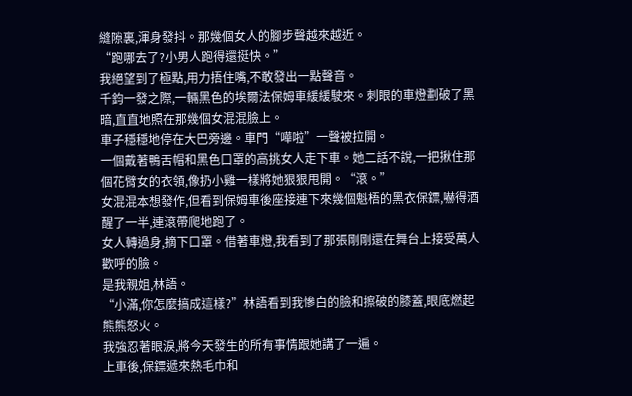縫隙裏,渾身發抖。那幾個女人的腳步聲越來越近。
“跑哪去了?小男人跑得還挺快。”
我絕望到了極點,用力捂住嘴,不敢發出一點聲音。
千鈞一發之際,一輛黑色的埃爾法保姆車緩緩駛來。刺眼的車燈劃破了黑暗,直直地照在那幾個女混混臉上。
車子穩穩地停在大巴旁邊。車門“嘩啦”一聲被拉開。
一個戴著鴨舌帽和黑色口罩的高挑女人走下車。她二話不說,一把揪住那個花臂女的衣領,像扔小雞一樣將她狠狠甩開。“滾。”
女混混本想發作,但看到保姆車後座接連下來幾個魁梧的黑衣保鏢,嚇得酒醒了一半,連滾帶爬地跑了。
女人轉過身,摘下口罩。借著車燈,我看到了那張剛剛還在舞台上接受萬人歡呼的臉。
是我親姐,林語。
“小滿,你怎麼搞成這樣?”林語看到我慘白的臉和擦破的膝蓋,眼底燃起熊熊怒火。
我強忍著眼淚,將今天發生的所有事情跟她講了一遍。
上車後,保鏢遞來熱毛巾和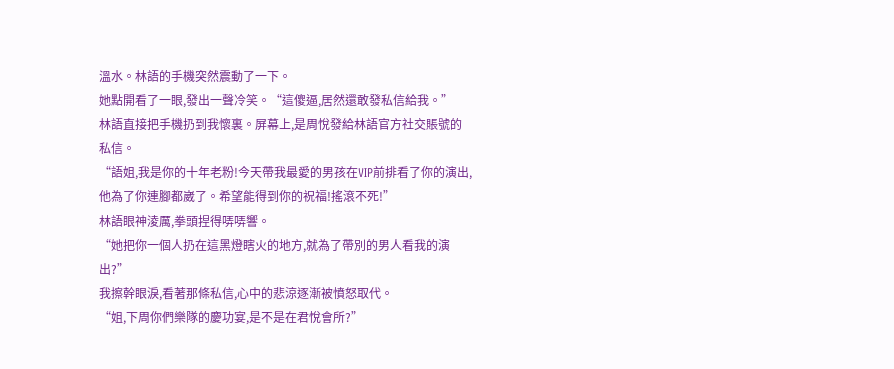溫水。林語的手機突然震動了一下。
她點開看了一眼,發出一聲冷笑。“這傻逼,居然還敢發私信給我。”
林語直接把手機扔到我懷裏。屏幕上,是周悅發給林語官方社交賬號的私信。
“語姐,我是你的十年老粉!今天帶我最愛的男孩在VIP前排看了你的演出,他為了你連腳都崴了。希望能得到你的祝福!搖滾不死!”
林語眼神淩厲,拳頭捏得哢哢響。
“她把你一個人扔在這黑燈瞎火的地方,就為了帶別的男人看我的演出?”
我擦幹眼淚,看著那條私信,心中的悲涼逐漸被憤怒取代。
“姐,下周你們樂隊的慶功宴,是不是在君悅會所?”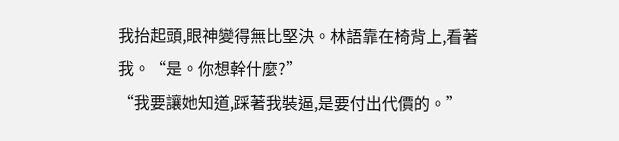我抬起頭,眼神變得無比堅決。林語靠在椅背上,看著我。“是。你想幹什麼?”
“我要讓她知道,踩著我裝逼,是要付出代價的。”